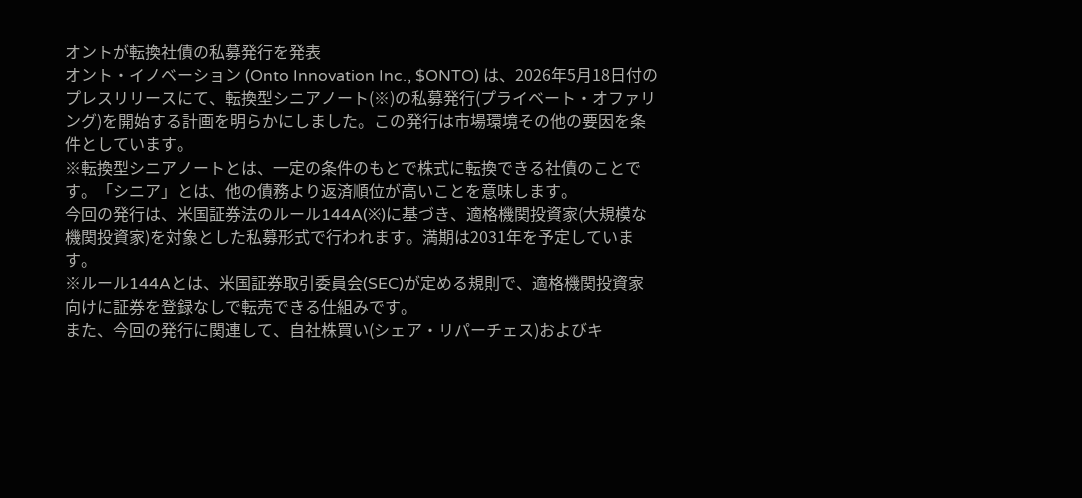オントが転換社債の私募発行を発表
オント・イノベーション (Onto Innovation Inc., $ONTO) は、2026年5月18日付のプレスリリースにて、転換型シニアノート(※)の私募発行(プライベート・オファリング)を開始する計画を明らかにしました。この発行は市場環境その他の要因を条件としています。
※転換型シニアノートとは、一定の条件のもとで株式に転換できる社債のことです。「シニア」とは、他の債務より返済順位が高いことを意味します。
今回の発行は、米国証券法のルール144A(※)に基づき、適格機関投資家(大規模な機関投資家)を対象とした私募形式で行われます。満期は2031年を予定しています。
※ルール144Aとは、米国証券取引委員会(SEC)が定める規則で、適格機関投資家向けに証券を登録なしで転売できる仕組みです。
また、今回の発行に関連して、自社株買い(シェア・リパーチェス)およびキ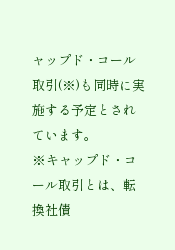ャップド・コール取引(※)も同時に実施する予定とされています。
※キャップド・コール取引とは、転換社債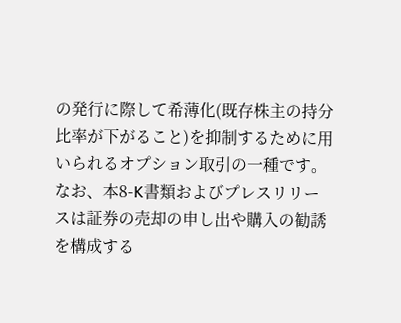の発行に際して希薄化(既存株主の持分比率が下がること)を抑制するために用いられるオプション取引の一種です。
なお、本8-K書類およびプレスリリースは証券の売却の申し出や購入の勧誘を構成する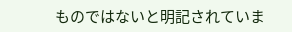ものではないと明記されていま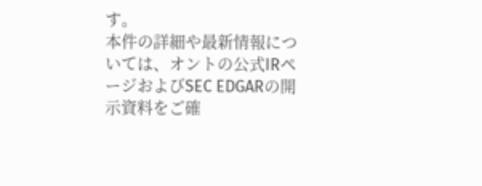す。
本件の詳細や最新情報については、オントの公式IRページおよびSEC EDGARの開示資料をご確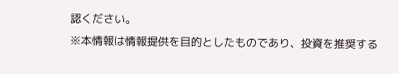認ください。
※本情報は情報提供を目的としたものであり、投資を推奨する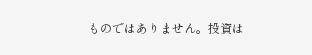ものではありません。投資は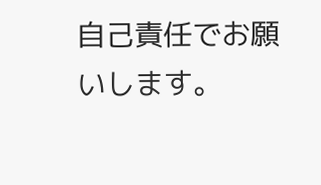自己責任でお願いします。